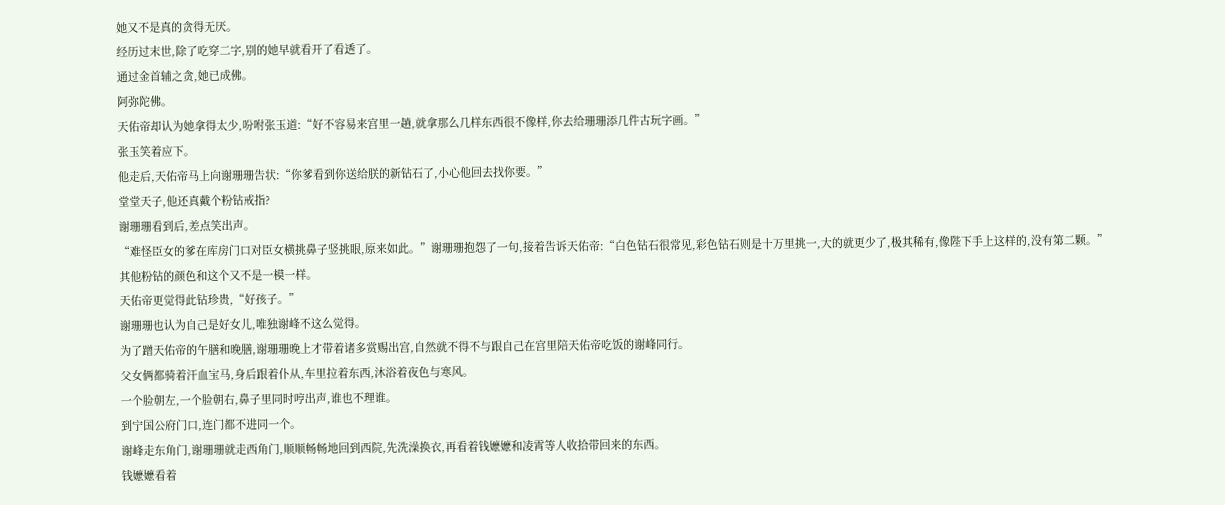她又不是真的贪得无厌。
经历过末世,除了吃穿二字,别的她早就看开了看透了。
通过金首辅之贪,她已成佛。
阿弥陀佛。
天佑帝却认为她拿得太少,吩咐张玉道:“好不容易来宫里一趟,就拿那么几样东西很不像样,你去给珊珊添几件古玩字画。”
张玉笑着应下。
他走后,天佑帝马上向谢珊珊告状:“你爹看到你送给朕的新钻石了,小心他回去找你要。”
堂堂天子,他还真戴个粉钻戒指?
谢珊珊看到后,差点笑出声。
“难怪臣女的爹在库房门口对臣女横挑鼻子竖挑眼,原来如此。”谢珊珊抱怨了一句,接着告诉天佑帝:“白色钻石很常见,彩色钻石则是十万里挑一,大的就更少了,极其稀有,像陛下手上这样的,没有第二颗。”
其他粉钻的颜色和这个又不是一模一样。
天佑帝更觉得此钻珍贵,“好孩子。”
谢珊珊也认为自己是好女儿,唯独谢峰不这么觉得。
为了蹭天佑帝的午膳和晚膳,谢珊珊晚上才带着诸多赏赐出宫,自然就不得不与跟自己在宫里陪天佑帝吃饭的谢峰同行。
父女俩都骑着汗血宝马,身后跟着仆从,车里拉着东西,沐浴着夜色与寒风。
一个脸朝左,一个脸朝右,鼻子里同时哼出声,谁也不理谁。
到宁国公府门口,连门都不进同一个。
谢峰走东角门,谢珊珊就走西角门,顺顺畅畅地回到西院,先洗澡换衣,再看着钱嬷嬷和凌霄等人收拾带回来的东西。
钱嬷嬷看着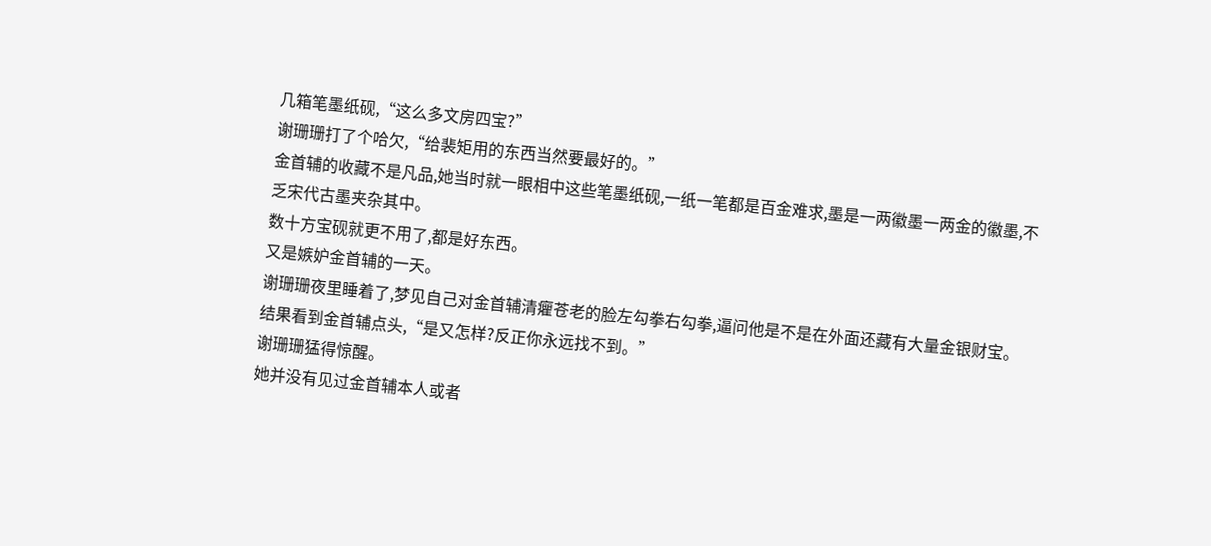几箱笔墨纸砚,“这么多文房四宝?”
谢珊珊打了个哈欠,“给裴矩用的东西当然要最好的。”
金首辅的收藏不是凡品,她当时就一眼相中这些笔墨纸砚,一纸一笔都是百金难求,墨是一两徽墨一两金的徽墨,不乏宋代古墨夹杂其中。
数十方宝砚就更不用了,都是好东西。
又是嫉妒金首辅的一天。
谢珊珊夜里睡着了,梦见自己对金首辅清癯苍老的脸左勾拳右勾拳,逼问他是不是在外面还藏有大量金银财宝。
结果看到金首辅点头,“是又怎样?反正你永远找不到。”
谢珊珊猛得惊醒。
她并没有见过金首辅本人或者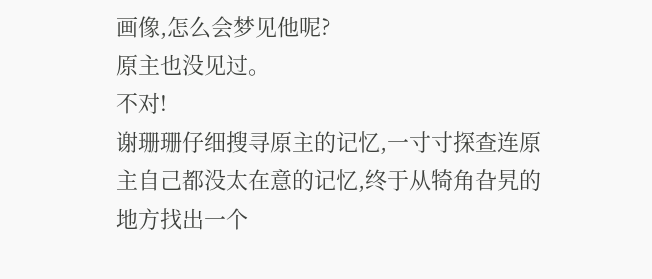画像,怎么会梦见他呢?
原主也没见过。
不对!
谢珊珊仔细搜寻原主的记忆,一寸寸探查连原主自己都没太在意的记忆,终于从犄角旮旯的地方找出一个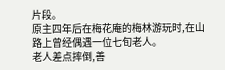片段。
原主四年后在梅花庵的梅林游玩时,在山路上曾经偶遇一位七旬老人。
老人差点摔倒,善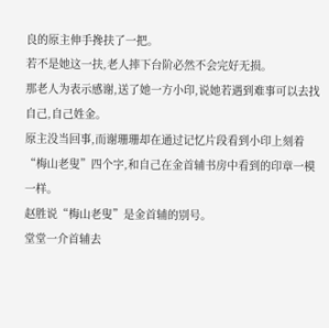良的原主伸手搀扶了一把。
若不是她这一扶,老人摔下台阶必然不会完好无损。
那老人为表示感谢,送了她一方小印,说她若遇到难事可以去找自己,自己姓金。
原主没当回事,而谢珊珊却在通过记忆片段看到小印上刻着“梅山老叟”四个字,和自己在金首辅书房中看到的印章一模一样。
赵胜说“梅山老叟”是金首辅的别号。
堂堂一介首辅去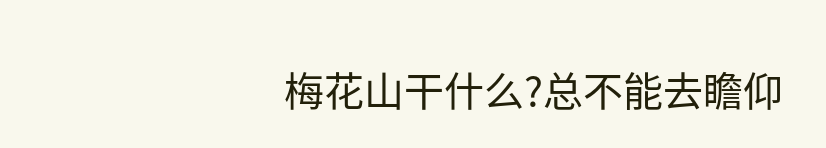梅花山干什么?总不能去瞻仰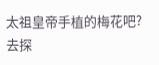太祖皇帝手植的梅花吧?
去探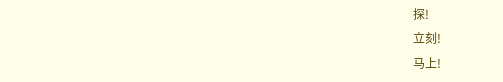探!
立刻!
马上!